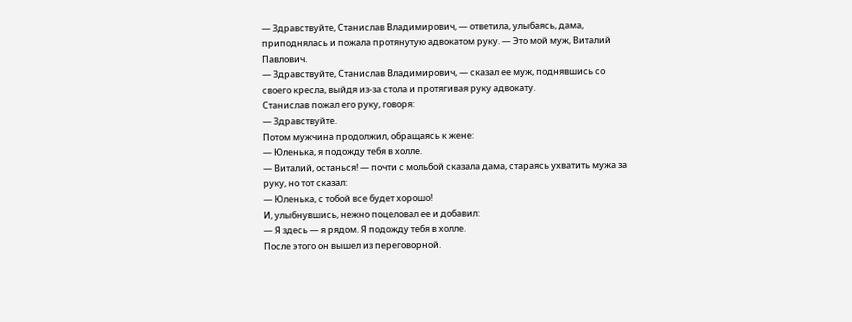— Здравствуйте, Станислав Владимирович, — ответила, улыбаясь, дама, приподнялась и пожала протянутую адвокатом руку. — Это мой муж, Виталий Павлович.
— Здравствуйте, Станислав Владимирович, — сказал ее муж, поднявшись со своего кресла, выйдя из-за стола и протягивая руку адвокату.
Станислав пожал его руку, говоря:
— Здравствуйте.
Потом мужчина продолжил, обращаясь к жене:
— Юленька, я подожду тебя в холле.
— Виталий, останься! — почти с мольбой сказала дама, стараясь ухватить мужа за руку, но тот сказал:
— Юленька, с тобой все будет хорошо!
И, улыбнувшись, нежно поцеловал ее и добавил:
— Я здесь — я рядом. Я подожду тебя в холле.
После этого он вышел из переговорной.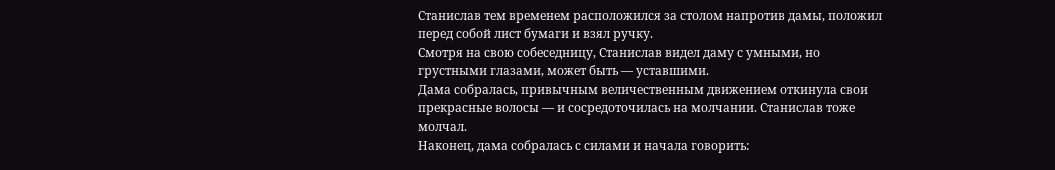Станислав тем временем расположился за столом напротив дамы, положил перед собой лист бумаги и взял ручку.
Смотря на свою собеседницу, Станислав видел даму с умными, но грустными глазами, может быть — уставшими.
Дама собралась, привычным величественным движением откинула свои прекрасные волосы — и сосредоточилась на молчании. Станислав тоже молчал.
Наконец, дама собралась с силами и начала говорить: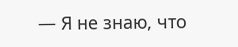— Я не знаю, что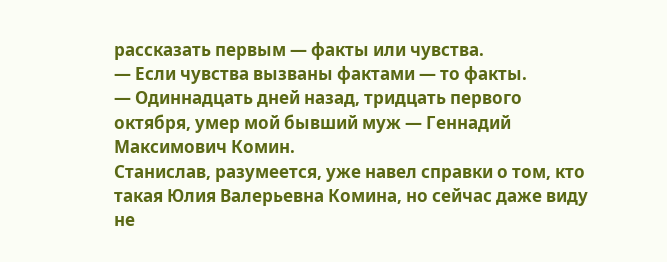рассказать первым — факты или чувства.
— Если чувства вызваны фактами — то факты.
— Одиннадцать дней назад, тридцать первого октября, умер мой бывший муж — Геннадий Максимович Комин.
Станислав, разумеется, уже навел справки о том, кто такая Юлия Валерьевна Комина, но сейчас даже виду не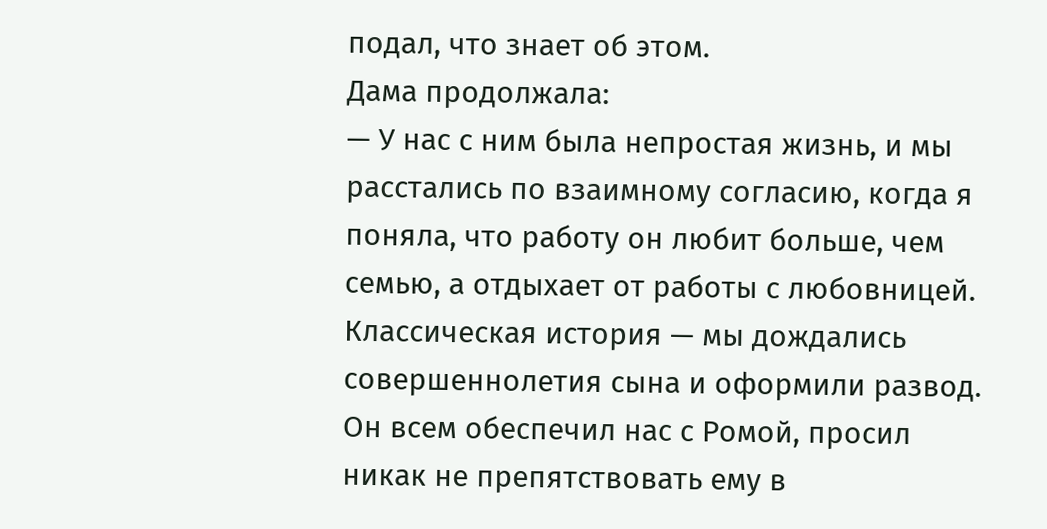подал, что знает об этом.
Дама продолжала:
— У нас с ним была непростая жизнь, и мы расстались по взаимному согласию, когда я поняла, что работу он любит больше, чем семью, а отдыхает от работы с любовницей. Классическая история — мы дождались совершеннолетия сына и оформили развод. Он всем обеспечил нас с Ромой, просил никак не препятствовать ему в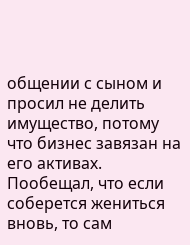общении с сыном и просил не делить имущество, потому что бизнес завязан на его активах. Пообещал, что если соберется жениться вновь, то сам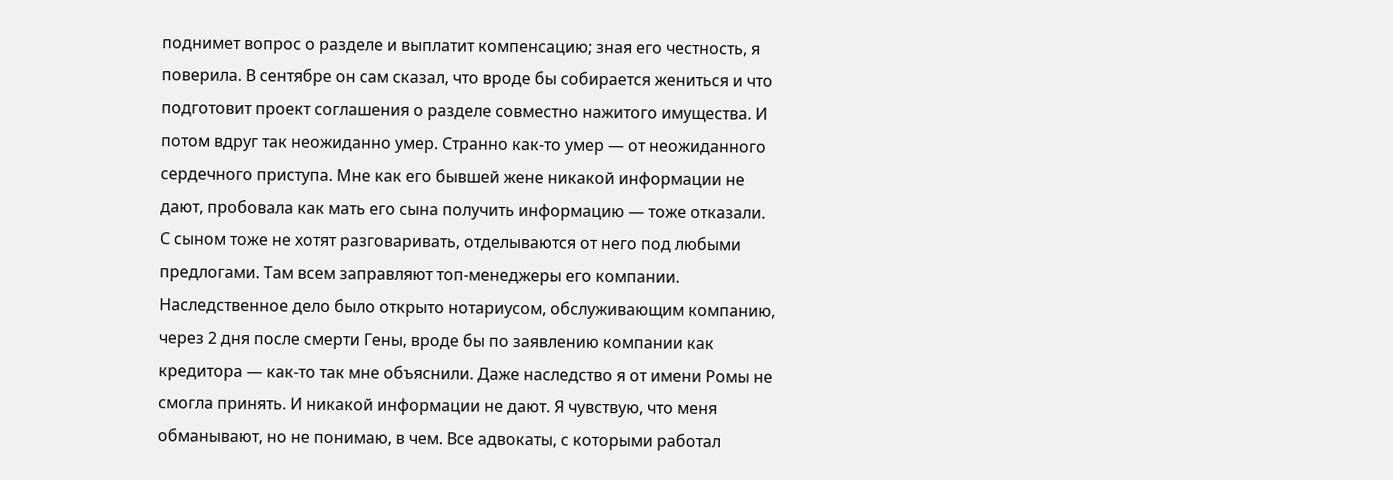поднимет вопрос о разделе и выплатит компенсацию; зная его честность, я поверила. В сентябре он сам сказал, что вроде бы собирается жениться и что подготовит проект соглашения о разделе совместно нажитого имущества. И потом вдруг так неожиданно умер. Странно как-то умер — от неожиданного сердечного приступа. Мне как его бывшей жене никакой информации не дают, пробовала как мать его сына получить информацию — тоже отказали. С сыном тоже не хотят разговаривать, отделываются от него под любыми предлогами. Там всем заправляют топ-менеджеры его компании. Наследственное дело было открыто нотариусом, обслуживающим компанию, через 2 дня после смерти Гены, вроде бы по заявлению компании как кредитора — как-то так мне объяснили. Даже наследство я от имени Ромы не смогла принять. И никакой информации не дают. Я чувствую, что меня обманывают, но не понимаю, в чем. Все адвокаты, с которыми работал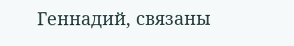Геннадий, связаны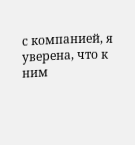с компанией, я уверена, что к ним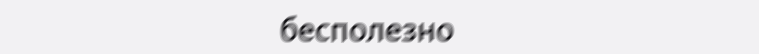бесполезно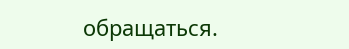обращаться.